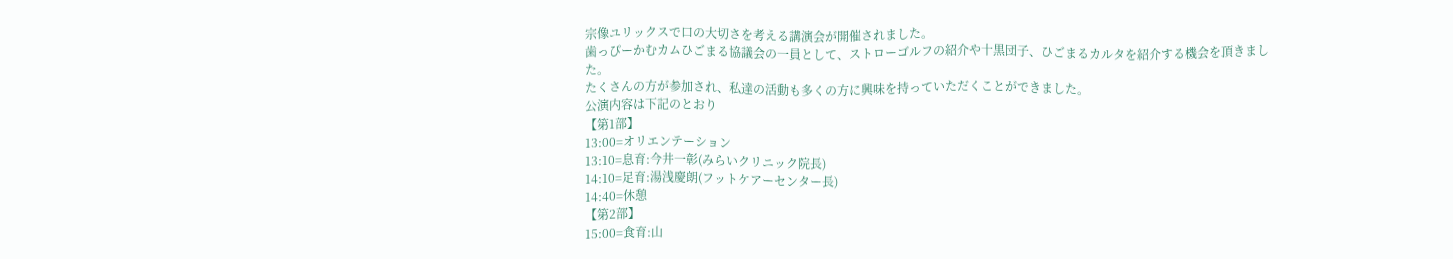宗像ユリックスで口の大切さを考える講演会が開催されました。
歯っぴーかむカムひごまる協議会の一員として、ストローゴルフの紹介や十黒団子、ひごまるカルタを紹介する機会を頂きました。
たくさんの方が参加され、私達の活動も多くの方に興味を持っていただくことができました。
公演内容は下記のとおり
【第1部】
13:00=オリエンテーション
13:10=息育:今井一彰(みらいクリニック院長)
14:10=足育:湯浅慶朗(フットケアーセンター長)
14:40=休憩
【第2部】
15:00=食育:山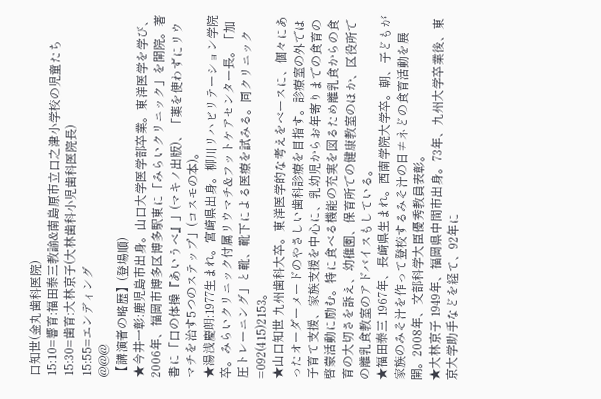口知世(金丸歯科医院)
15:10=響育:福田泰三教諭&南島原市立口之津小学校の児童たち
15:30=歯育:大林京子(大林歯科小児歯科医院長)
15:55=エンディング
@@@
【講演者の略歴】(登場順)
★今井一彰:鹿児島市出身。山口大学医学部卒業。東洋医学を学び、2006年、福岡市博多区博多駅東に「みらいクリニック」を開院。著書に「口の体操『あいうべ』」(マキノ出版)、「薬を使わずにリウマチを治す5つのステップ」(コスモの本)。
★湯浅慶朗:1977生まれ。宮崎県出身。柳川リハビリテーション学院卒。みらいクリニック付属リウマチ&フットケアセンター長。「加圧トレーニング」と靴、靴下による医療を試みる。同クリニック=092(415)2153。
★山口知世 九州歯科大卒。東洋医学的な考えをベースに、個々にあったオーダーメードのやさしい歯科診療を目指す。診療室の外では子育て支援、家族支援を中心に、乳幼児からお年寄りまでの食育の啓蒙活動に励む。特に食べる機能の充実を図るため離乳食からの食育の大切さを訴え、幼稚園、保育所での健康教室のほか、区役所での離乳食教室のアドバイスもしている。
★福田泰三 1967年、長崎県生まれ。西南学院大学卒。朝、子どもが家族のみそ汁を作って登校するみそ汁の日≠ネどの食育活動を展開。2008年、文部科学大臣優秀教員表彰。
★大林京子 1949年、福岡県中間市出身。73年、九州大学卒業後、東京大学助手などを経て、92年に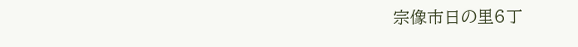宗像市日の里6丁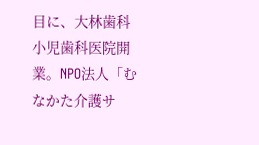目に、大林歯科小児歯科医院開業。NPO法人「むなかた介護サ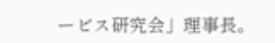ービス研究会」理事長。